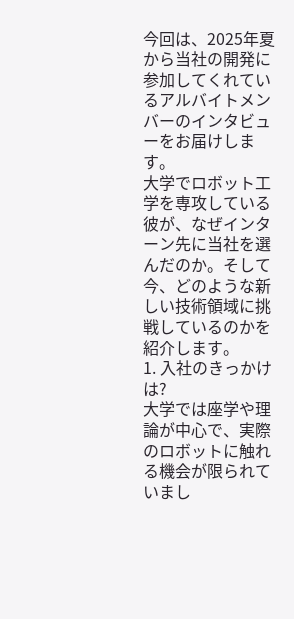今回は、2025年夏から当社の開発に参加してくれているアルバイトメンバーのインタビューをお届けします。
大学でロボット工学を専攻している彼が、なぜインターン先に当社を選んだのか。そして今、どのような新しい技術領域に挑戦しているのかを紹介します。
1. 入社のきっかけは?
大学では座学や理論が中心で、実際のロボットに触れる機会が限られていまし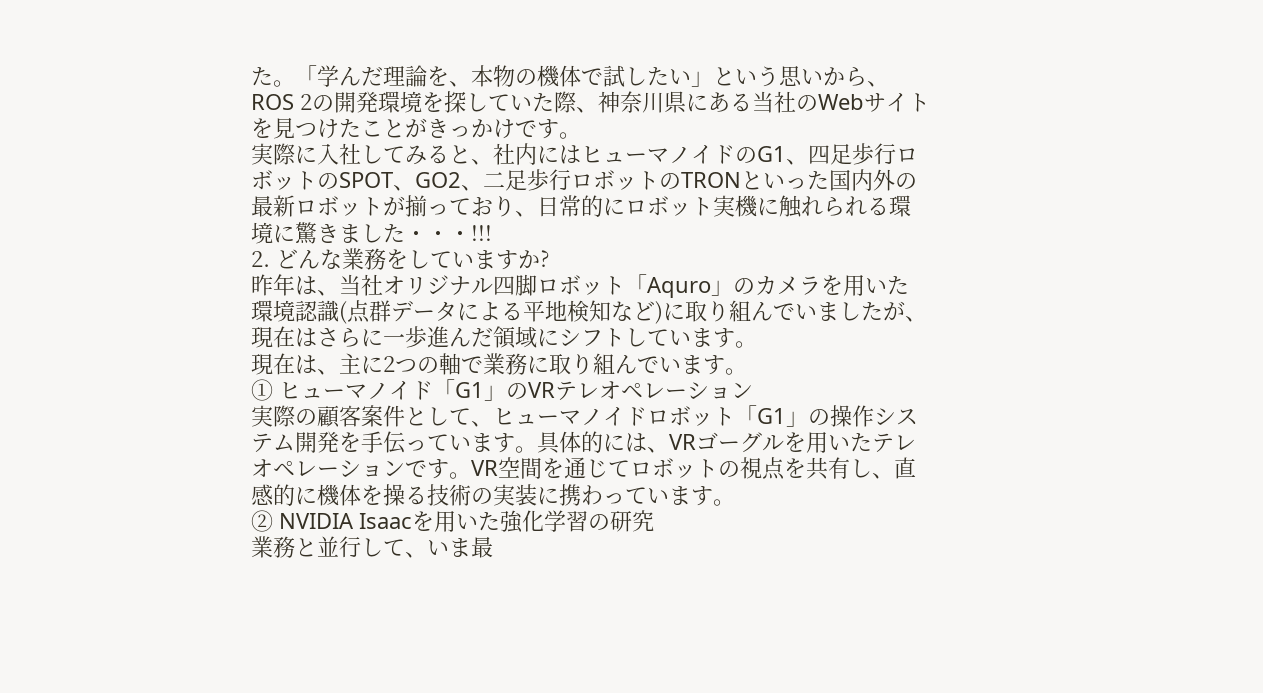た。「学んだ理論を、本物の機体で試したい」という思いから、ROS 2の開発環境を探していた際、神奈川県にある当社のWebサイトを見つけたことがきっかけです。
実際に入社してみると、社内にはヒューマノイドのG1、四足歩行ロボットのSPOT、GO2、二足歩行ロボットのTRONといった国内外の最新ロボットが揃っており、日常的にロボット実機に触れられる環境に驚きました・・・!!!
2. どんな業務をしていますか?
昨年は、当社オリジナル四脚ロボット「Aquro」のカメラを用いた環境認識(点群データによる平地検知など)に取り組んでいましたが、現在はさらに一歩進んだ領域にシフトしています。
現在は、主に2つの軸で業務に取り組んでいます。
① ヒューマノイド「G1」のVRテレオペレーション
実際の顧客案件として、ヒューマノイドロボット「G1」の操作システム開発を手伝っています。具体的には、VRゴーグルを用いたテレオペレーションです。VR空間を通じてロボットの視点を共有し、直感的に機体を操る技術の実装に携わっています。
② NVIDIA Isaacを用いた強化学習の研究
業務と並行して、いま最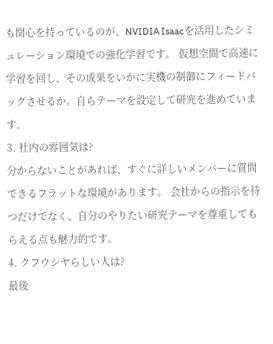も関心を持っているのが、NVIDIA Isaacを活用したシミュレーション環境での強化学習です。 仮想空間で高速に学習を回し、その成果をいかに実機の制御にフィードバックさせるか。自らテーマを設定して研究を進めています。
3. 社内の雰囲気は?
分からないことがあれば、すぐに詳しいメンバーに質問できるフラットな環境があります。 会社からの指示を待つだけでなく、自分のやりたい研究テーマを尊重してもらえる点も魅力的です。
4. クフウシヤらしい人は?
最後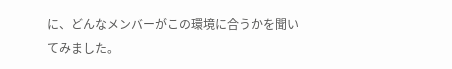に、どんなメンバーがこの環境に合うかを聞いてみました。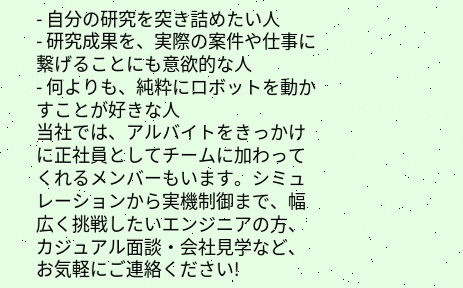- 自分の研究を突き詰めたい人
- 研究成果を、実際の案件や仕事に繋げることにも意欲的な人
- 何よりも、純粋にロボットを動かすことが好きな人
当社では、アルバイトをきっかけに正社員としてチームに加わってくれるメンバーもいます。シミュレーションから実機制御まで、幅広く挑戦したいエンジニアの方、カジュアル面談・会社見学など、お気軽にご連絡ください!